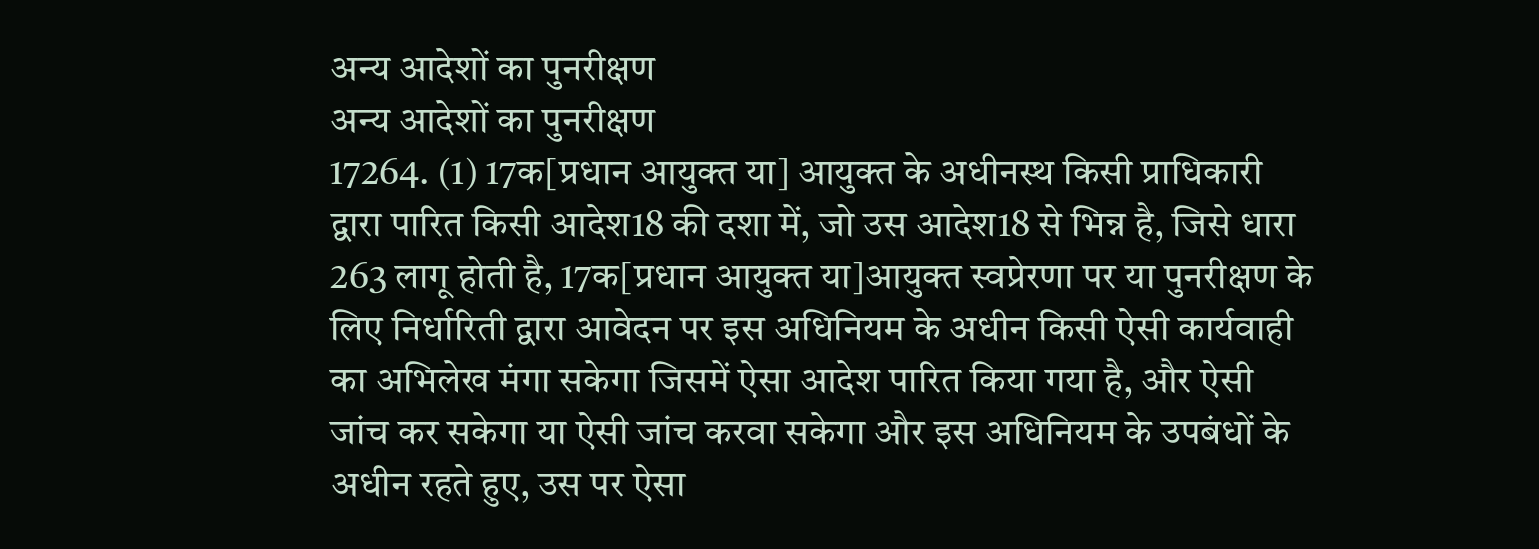अन्य आदेशों का पुनरीक्षण
अन्य आदेशों का पुनरीक्षण
17264. (1) 17क[प्रधान आयुक्त या] आयुक्त के अधीनस्थ किसी प्राधिकारी द्वारा पारित किसी आदेश18 की दशा में, जो उस आदेश18 से भिन्न है, जिसे धारा 263 लागू होती है, 17क[प्रधान आयुक्त या]आयुक्त स्वप्रेरणा पर या पुनरीक्षण के लिए निर्धारिती द्वारा आवेदन पर इस अधिनियम के अधीन किसी ऐसी कार्यवाही का अभिलेख मंगा सकेगा जिसमें ऐसा आदेश पारित किया गया है, और ऐसी जांच कर सकेगा या ऐसी जांच करवा सकेगा और इस अधिनियम के उपबंधों के अधीन रहते हुए, उस पर ऐसा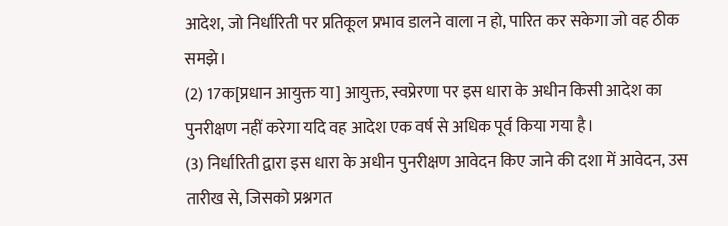आदेश, जो निर्धारिती पर प्रतिकूल प्रभाव डालने वाला न हो, पारित कर सकेगा जो वह ठीक समझे।
(2) 17क[प्रधान आयुक्त या] आयुक्त, स्वप्रेरणा पर इस धारा के अधीन किसी आदेश का पुनरीक्षण नहीं करेगा यदि वह आदेश एक वर्ष से अधिक पूर्व किया गया है।
(3) निर्धारिती द्वारा इस धारा के अधीन पुनरीक्षण आवेदन किए जाने की दशा में आवेदन, उस तारीख से, जिसको प्रश्नगत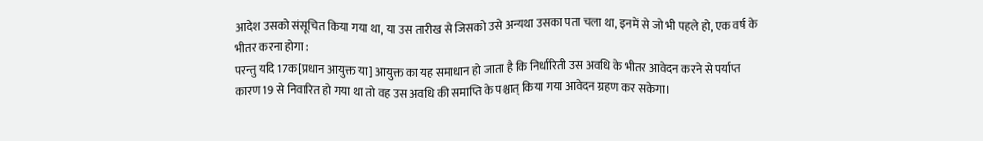आदेश उसको संसूचित किया गया था, या उस तारीख से जिसको उसे अन्यथा उसका पता चला था, इनमें से जो भी पहले हो, एक वर्ष के भीतर करना होगा :
परन्तु यदि 17क[प्रधान आयुक्त या] आयुक्त का यह समाधान हो जाता है कि निर्धारिती उस अवधि के भीतर आवेदन करने से पर्याप्त कारण19 से निवारित हो गया था तो वह उस अवधि की समाप्ति के पश्चात् किया गया आवेदन ग्रहण कर सकेगा।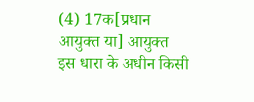(4) 17क[प्रधान आयुक्त या] आयुक्त इस धारा के अधीन किसी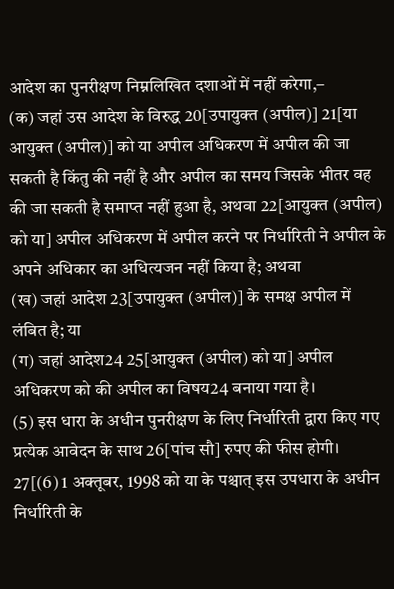आदेश का पुनरीक्षण निम्नलिखित दशाओं में नहीं करेगा,–
(क) जहां उस आदेश के विरुद्ध 20[उपायुक्त (अपील)] 21[या आयुक्त (अपील)] को या अपील अधिकरण में अपील की जा सकती है किंतु की नहीं है और अपील का समय जिसके भीतर वह की जा सकती है समाप्त नहीं हुआ है, अथवा 22[आयुक्त (अपील) को या] अपील अधिकरण में अपील करने पर निर्धारिती ने अपील के अपने अधिकार का अधित्यजन नहीं किया है; अथवा
(ख) जहां आदेश 23[उपायुक्त (अपील)] के समक्ष अपील में लंबित है; या
(ग) जहां आदेश24 25[आयुक्त (अपील) को या] अपील अधिकरण को की अपील का विषय24 बनाया गया है।
(5) इस धारा के अधीन पुनरीक्षण के लिए निर्धारिती द्वारा किए गए प्रत्येक आवेदन के साथ 26[पांच सौ] रुपए की फीस होगी।
27[(6) 1 अक्तूबर, 1998 को या के पश्चात् इस उपधारा के अधीन निर्धारिती के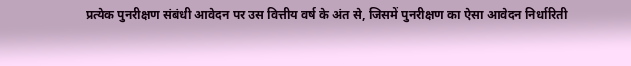प्रत्येक पुनरीक्षण संबंधी आवेदन पर उस वित्तीय वर्ष के अंत से, जिसमें पुनरीक्षण का ऐसा आवेदन निर्धारिती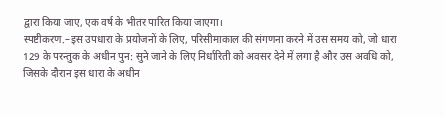द्वारा किया जाए, एक वर्ष के भीतर पारित किया जाएगा।
स्पष्टीकरण.–इस उपधारा के प्रयोजनों के लिए, परिसीमाकाल की संगणना करने में उस समय को, जो धारा 129 के परन्तुक के अधीन पुन: सुने जाने के लिए निर्धारिती को अवसर देने में लगा है और उस अवधि को, जिसके दौरान इस धारा के अधीन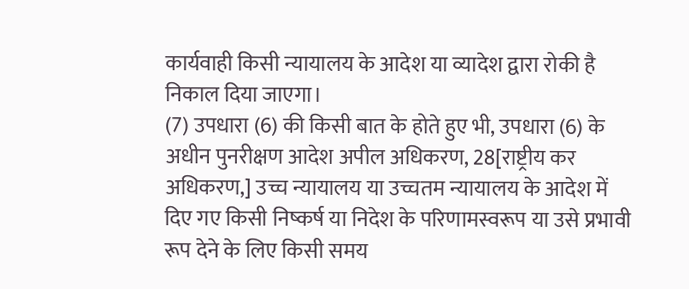कार्यवाही किसी न्यायालय के आदेश या व्यादेश द्वारा रोकी है निकाल दिया जाएगा।
(7) उपधारा (6) की किसी बात के होते हुए भी, उपधारा (6) के अधीन पुनरीक्षण आदेश अपील अधिकरण, 28[राष्ट्रीय कर अधिकरण,] उच्च न्यायालय या उच्चतम न्यायालय के आदेश में दिए गए किसी निष्कर्ष या निदेश के परिणामस्वरूप या उसे प्रभावी रूप देने के लिए किसी समय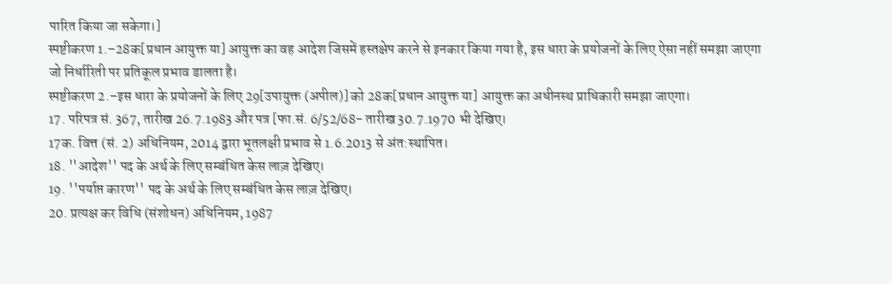पारित किया जा सकेगा।]
स्पष्टीकरण 1.–28क[प्रधान आयुक्त या] आयुक्त का वह आदेश जिसमें हस्तक्षेप करने से इनकार किया गया है, इस धारा के प्रयोजनों के लिए ऐसा नहीं समझा जाएगा जो निर्धारिती पर प्रतिकूल प्रभाव डालता है।
स्पष्टीकरण 2.–इस धारा के प्रयोजनों के लिए 29[उपायुक्त (अपील)] को 28क[प्रधान आयुक्त या] आयुक्त का अधीनस्थ प्राधिकारी समझा जाएगा।
17. परिपत्र सं. 367, तारीख 26.7.1983 और पत्र [फा.सं. 6/52/68- तारीख 30.7.1970 भी देखिए।
17क. वित्त (सं. 2) अधिनियम, 2014 द्वारा भूतलक्षी प्रभाव से 1.6.2013 से अंत:स्थापित।
18. ''आदेश'' पद के अर्थ के लिए सम्बंधित केस लाज़ देखिए।
19. ''पर्याप्त कारण'' पद के अर्थ के लिए सम्बंधित केस लाज़ देखिए।
20. प्रत्यक्ष कर विधि (संशोधन) अधिनियम, 1987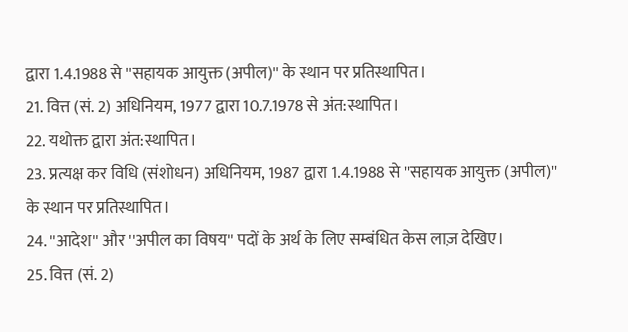द्वारा 1.4.1988 से ''सहायक आयुक्त (अपील)'' के स्थान पर प्रतिस्थापित।
21. वित्त (सं. 2) अधिनियम, 1977 द्वारा 10.7.1978 से अंत:स्थापित।
22. यथोक्त द्वारा अंत:स्थापित।
23. प्रत्यक्ष कर विधि (संशोधन) अधिनियम, 1987 द्वारा 1.4.1988 से ''सहायक आयुक्त (अपील)'' के स्थान पर प्रतिस्थापित।
24. ''आदेश'' और ''अपील का विषय'' पदों के अर्थ के लिए सम्बंधित केस लाज़ देखिए।
25. वित्त (सं. 2)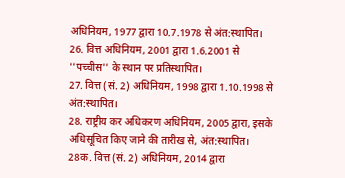अधिनियम, 1977 द्वारा 10.7.1978 से अंत:स्थापित।
26. वित्त अधिनियम, 2001 द्वारा 1.6.2001 से ''पच्चीस'' के स्थान पर प्रतिस्थापित।
27. वित्त (सं. 2) अधिनियम, 1998 द्वारा 1.10.1998 से अंत:स्थापित।
28. राष्ट्रीय कर अधिकरण अधिनियम, 2005 द्वारा, इसके अधिसूचित किए जाने की तारीख से, अंत:स्थापित।
28क. वित्त (सं. 2) अधिनियम, 2014 द्वारा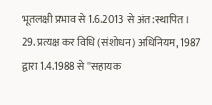भूतलक्षी प्रभाव से 1.6.2013 से अंत:स्थापित।
29. प्रत्यक्ष कर विधि (संशोधन) अधिनियम, 1987 द्वारा 1.4.1988 से ''सहायक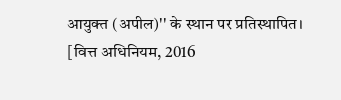आयुक्त (अपील)'' के स्थान पर प्रतिस्थापित।
[वित्त अधिनियम, 2016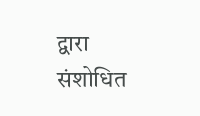द्वारा संशोधित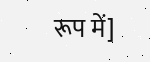रूप में]